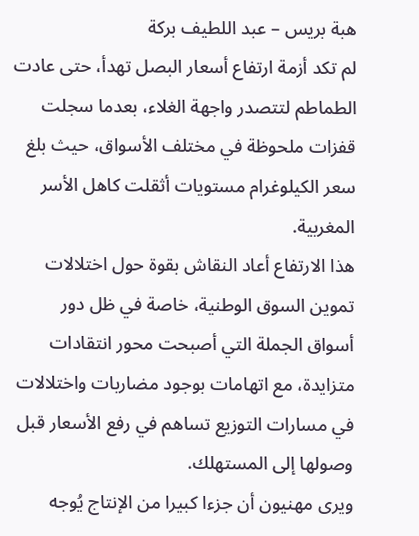هبة بريس – عبد اللطيف بركة
لم تكد أزمة ارتفاع أسعار البصل تهدأ، حتى عادت الطماطم لتتصدر واجهة الغلاء، بعدما سجلت قفزات ملحوظة في مختلف الأسواق، حيث بلغ سعر الكيلوغرام مستويات أثقلت كاهل الأسر المغربية.
هذا الارتفاع أعاد النقاش بقوة حول اختلالات تموين السوق الوطنية، خاصة في ظل دور أسواق الجملة التي أصبحت محور انتقادات متزايدة، مع اتهامات بوجود مضاربات واختلالات في مسارات التوزيع تساهم في رفع الأسعار قبل وصولها إلى المستهلك.
ويرى مهنيون أن جزءا كبيرا من الإنتاج يُوجه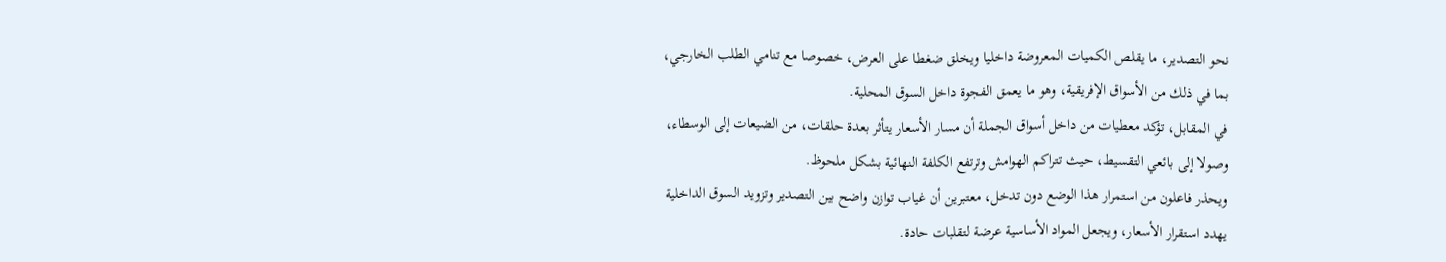نحو التصدير، ما يقلص الكميات المعروضة داخليا ويخلق ضغطا على العرض، خصوصا مع تنامي الطلب الخارجي، بما في ذلك من الأسواق الإفريقية، وهو ما يعمق الفجوة داخل السوق المحلية.
في المقابل، تؤكد معطيات من داخل أسواق الجملة أن مسار الأسعار يتأثر بعدة حلقات، من الضيعات إلى الوسطاء، وصولا إلى بائعي التقسيط، حيث تتراكم الهوامش وترتفع الكلفة النهائية بشكل ملحوظ.
ويحذر فاعلون من استمرار هذا الوضع دون تدخل، معتبرين أن غياب توازن واضح بين التصدير وتزويد السوق الداخلية يهدد استقرار الأسعار، ويجعل المواد الأساسية عرضة لتقلبات حادة.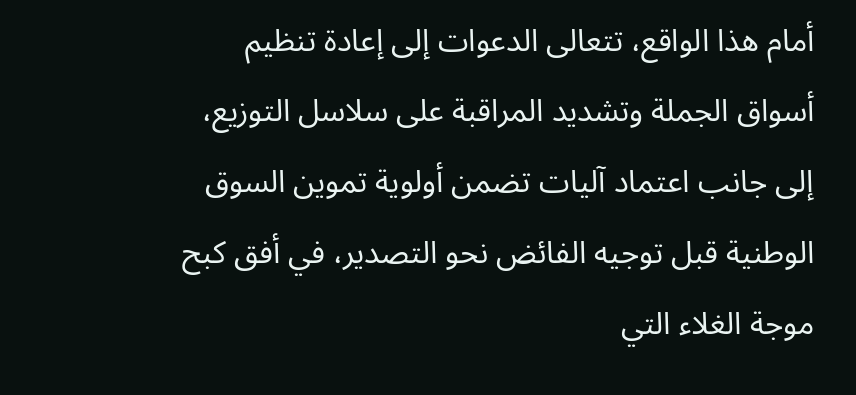أمام هذا الواقع، تتعالى الدعوات إلى إعادة تنظيم أسواق الجملة وتشديد المراقبة على سلاسل التوزيع، إلى جانب اعتماد آليات تضمن أولوية تموين السوق الوطنية قبل توجيه الفائض نحو التصدير، في أفق كبح موجة الغلاء التي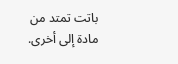باتت تمتد من مادة إلى أخرى.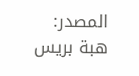المصدر:
هبة بريس